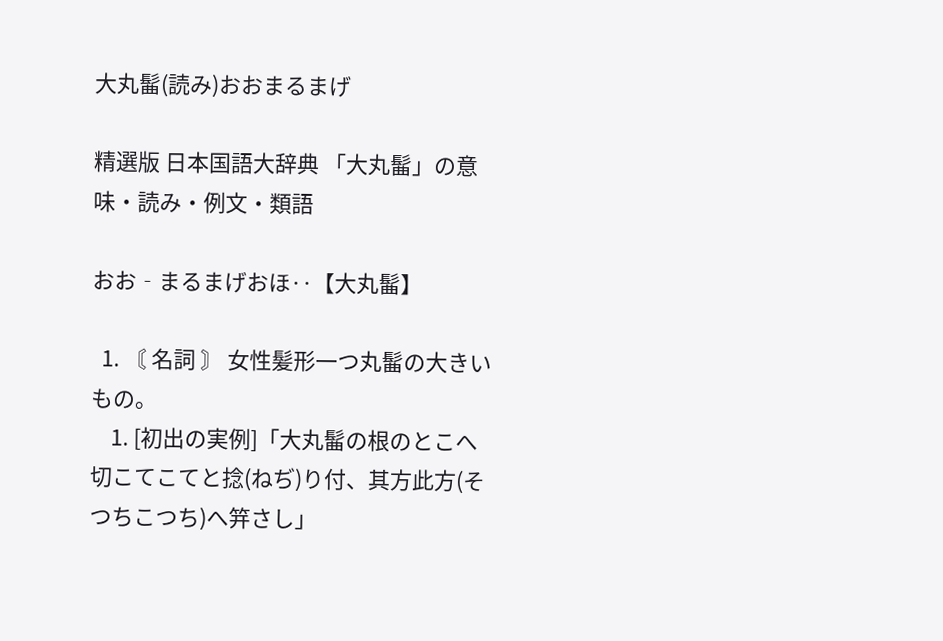大丸髷(読み)おおまるまげ

精選版 日本国語大辞典 「大丸髷」の意味・読み・例文・類語

おお‐まるまげおほ‥【大丸髷】

  1. 〘 名詞 〙 女性髪形一つ丸髷の大きいもの。
    1. [初出の実例]「大丸髷の根のとこへ切こてこてと捻(ねぢ)り付、其方此方(そつちこつち)へ笄さし」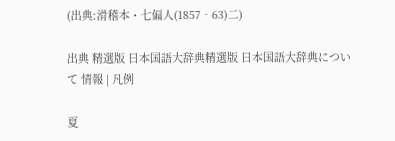(出典:滑稽本・七偏人(1857‐63)二)

出典 精選版 日本国語大辞典精選版 日本国語大辞典について 情報 | 凡例

夏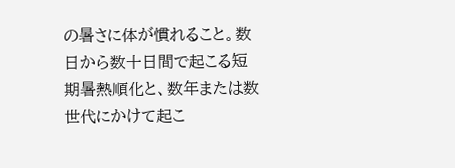の暑さに体が慣れること。数日から数十日間で起こる短期暑熱順化と、数年または数世代にかけて起こ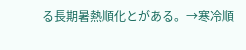る長期暑熱順化とがある。→寒冷順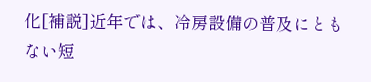化[補説]近年では、冷房設備の普及にともない短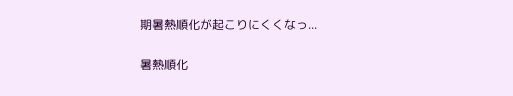期暑熱順化が起こりにくくなっ...

暑熱順化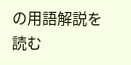の用語解説を読む